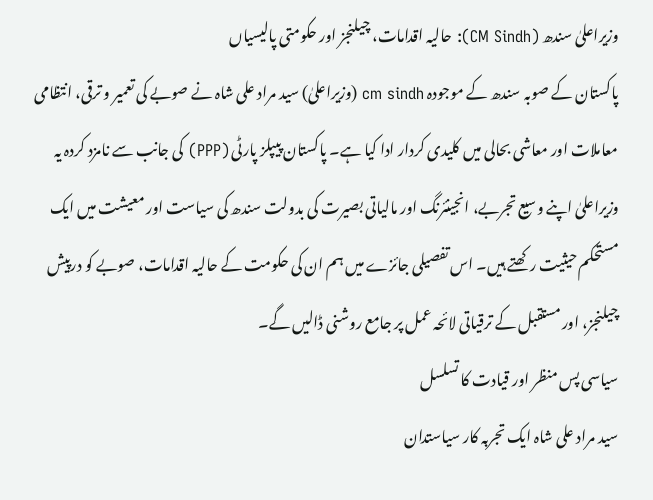وزیراعلیٰ سندھ (CM Sindh): حالیہ اقدامات، چیلنجز اور حکومتی پالیسیاں
پاکستان کے صوبہ سندھ کے موجودہ cm sindh (وزیراعلیٰ) سید مراد علی شاہ نے صوبے کی تعمیر و ترقی، انتظامی معاملات اور معاشی بحالی میں کلیدی کردار ادا کیا ہے۔ پاکستان پیپلز پارٹی (PPP) کی جانب سے نامزد کردہ یہ وزیراعلیٰ اپنے وسیع تجربے، انجینئرنگ اور مالیاتی بصیرت کی بدولت سندھ کی سیاست اور معیشت میں ایک مستحکم حیثیت رکھتے ہیں۔ اس تفصیلی جائزے میں ہم ان کی حکومت کے حالیہ اقدامات، صوبے کو درپیش چیلنجز، اور مستقبل کے ترقیاتی لائحہ عمل پر جامع روشنی ڈالیں گے۔
سیاسی پس منظر اور قیادت کا تسلسل
سید مراد علی شاہ ایک تجربہ کار سیاستدان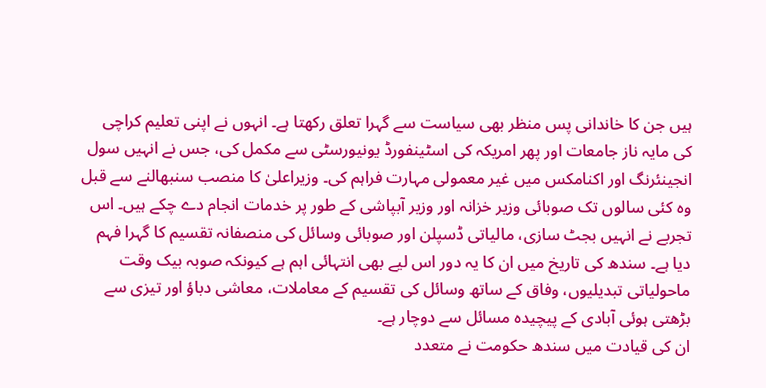ہیں جن کا خاندانی پس منظر بھی سیاست سے گہرا تعلق رکھتا ہے۔ انہوں نے اپنی تعلیم کراچی کی مایہ ناز جامعات اور پھر امریکہ کی اسٹینفورڈ یونیورسٹی سے مکمل کی، جس نے انہیں سول انجینئرنگ اور اکنامکس میں غیر معمولی مہارت فراہم کی۔ وزیراعلیٰ کا منصب سنبھالنے سے قبل وہ کئی سالوں تک صوبائی وزیر خزانہ اور وزیر آبپاشی کے طور پر خدمات انجام دے چکے ہیں۔ اس تجربے نے انہیں بجٹ سازی، مالیاتی ڈسپلن اور صوبائی وسائل کی منصفانہ تقسیم کا گہرا فہم دیا ہے۔ سندھ کی تاریخ میں ان کا یہ دور اس لیے بھی انتہائی اہم ہے کیونکہ صوبہ بیک وقت ماحولیاتی تبدیلیوں، وفاق کے ساتھ وسائل کی تقسیم کے معاملات، معاشی دباؤ اور تیزی سے بڑھتی ہوئی آبادی کے پیچیدہ مسائل سے دوچار ہے۔
ان کی قیادت میں سندھ حکومت نے متعدد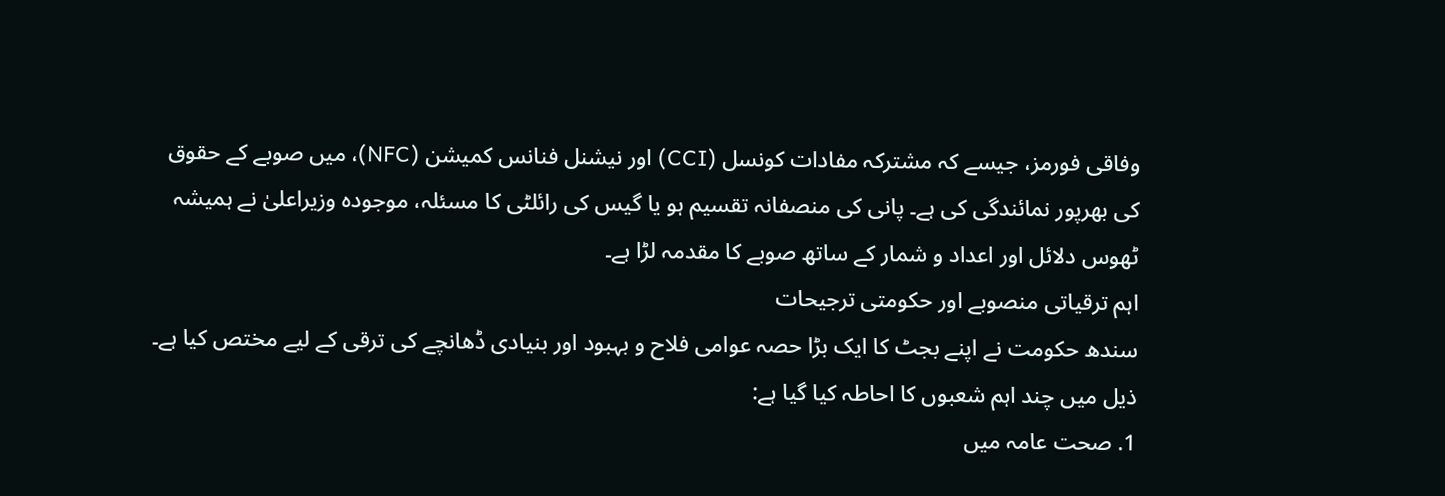وفاقی فورمز، جیسے کہ مشترکہ مفادات کونسل (CCI) اور نیشنل فنانس کمیشن (NFC)، میں صوبے کے حقوق کی بھرپور نمائندگی کی ہے۔ پانی کی منصفانہ تقسیم ہو یا گیس کی رائلٹی کا مسئلہ، موجودہ وزیراعلیٰ نے ہمیشہ ٹھوس دلائل اور اعداد و شمار کے ساتھ صوبے کا مقدمہ لڑا ہے۔
اہم ترقیاتی منصوبے اور حکومتی ترجیحات
سندھ حکومت نے اپنے بجٹ کا ایک بڑا حصہ عوامی فلاح و بہبود اور بنیادی ڈھانچے کی ترقی کے لیے مختص کیا ہے۔ ذیل میں چند اہم شعبوں کا احاطہ کیا گیا ہے:
1. صحت عامہ میں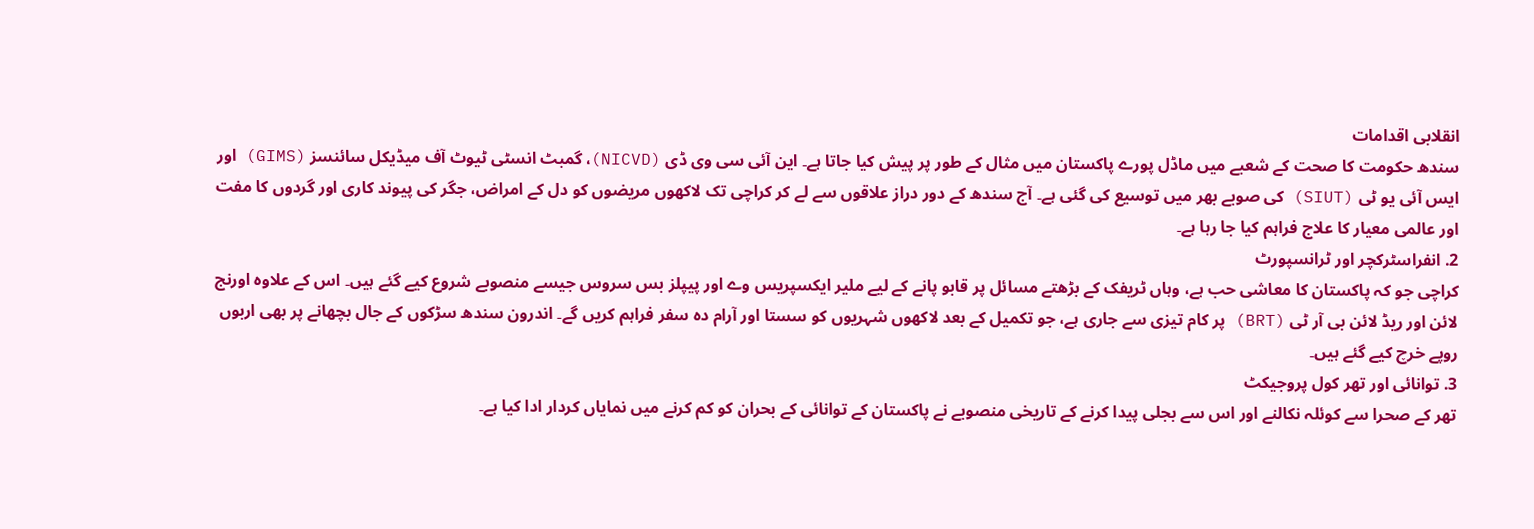انقلابی اقدامات
سندھ حکومت کا صحت کے شعبے میں ماڈل پورے پاکستان میں مثال کے طور پر پیش کیا جاتا ہے۔ این آئی سی وی ڈی (NICVD)، گمبٹ انسٹی ٹیوٹ آف میڈیکل سائنسز (GIMS) اور ایس آئی یو ٹی (SIUT) کی صوبے بھر میں توسیع کی گئی ہے۔ آج سندھ کے دور دراز علاقوں سے لے کر کراچی تک لاکھوں مریضوں کو دل کے امراض، جگر کی پیوند کاری اور گردوں کا مفت اور عالمی معیار کا علاج فراہم کیا جا رہا ہے۔
2. انفراسٹرکچر اور ٹرانسپورٹ
کراچی جو کہ پاکستان کا معاشی حب ہے، وہاں ٹریفک کے بڑھتے مسائل پر قابو پانے کے لیے ملیر ایکسپریس وے اور پیپلز بس سروس جیسے منصوبے شروع کیے گئے ہیں۔ اس کے علاوہ اورنج لائن اور ریڈ لائن بی آر ٹی (BRT) پر کام تیزی سے جاری ہے، جو تکمیل کے بعد لاکھوں شہریوں کو سستا اور آرام دہ سفر فراہم کریں گے۔ اندرون سندھ سڑکوں کے جال بچھانے پر بھی اربوں روپے خرچ کیے گئے ہیں۔
3. توانائی اور تھر کول پروجیکٹ
تھر کے صحرا سے کوئلہ نکالنے اور اس سے بجلی پیدا کرنے کے تاریخی منصوبے نے پاکستان کے توانائی کے بحران کو کم کرنے میں نمایاں کردار ادا کیا ہے۔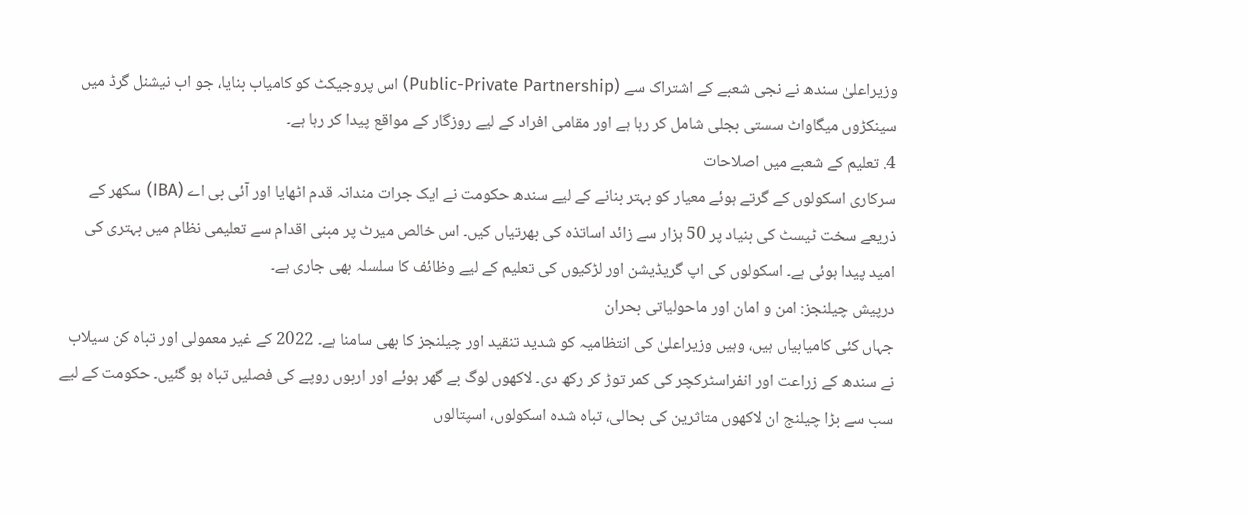وزیراعلیٰ سندھ نے نجی شعبے کے اشتراک سے (Public-Private Partnership) اس پروجیکٹ کو کامیاب بنایا، جو اب نیشنل گرڈ میں سینکڑوں میگاواٹ سستی بجلی شامل کر رہا ہے اور مقامی افراد کے لیے روزگار کے مواقع پیدا کر رہا ہے۔
4. تعلیم کے شعبے میں اصلاحات
سرکاری اسکولوں کے گرتے ہوئے معیار کو بہتر بنانے کے لیے سندھ حکومت نے ایک جرات مندانہ قدم اٹھایا اور آئی بی اے (IBA) سکھر کے ذریعے سخت ٹیسٹ کی بنیاد پر 50 ہزار سے زائد اساتذہ کی بھرتیاں کیں۔ اس خالص میرٹ پر مبنی اقدام سے تعلیمی نظام میں بہتری کی امید پیدا ہوئی ہے۔ اسکولوں کی اپ گریڈیشن اور لڑکیوں کی تعلیم کے لیے وظائف کا سلسلہ بھی جاری ہے۔
درپیش چیلنجز: امن و امان اور ماحولیاتی بحران
جہاں کئی کامیابیاں ہیں، وہیں وزیراعلیٰ کی انتظامیہ کو شدید تنقید اور چیلنجز کا بھی سامنا ہے۔ 2022 کے غیر معمولی اور تباہ کن سیلاب نے سندھ کے زراعت اور انفراسٹرکچر کی کمر توڑ کر رکھ دی۔ لاکھوں لوگ بے گھر ہوئے اور اربوں روپے کی فصلیں تباہ ہو گئیں۔ حکومت کے لیے سب سے بڑا چیلنج ان لاکھوں متاثرین کی بحالی، تباہ شدہ اسکولوں، اسپتالوں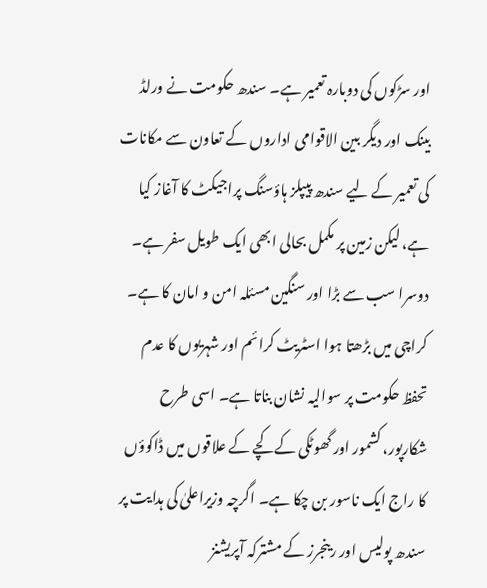اور سڑکوں کی دوبارہ تعمیر ہے۔ سندھ حکومت نے ورلڈ بینک اور دیگر بین الاقوامی اداروں کے تعاون سے مکانات کی تعمیر کے لیے سندھ پیپلز ہاؤسنگ پراجیکٹ کا آغاز کیا ہے، لیکن زمین پر مکمل بحالی ابھی ایک طویل سفر ہے۔
دوسرا سب سے بڑا اور سنگین مسئلہ امن و امان کا ہے۔ کراچی میں بڑھتا ہوا اسٹریٹ کرائم اور شہریوں کا عدم تحفظ حکومت پر سوالیہ نشان بناتا ہے۔ اسی طرح شکارپور، کشمور اور گھوٹکی کے کچے کے علاقوں میں ڈاکوؤں کا راج ایک ناسور بن چکا ہے۔ اگرچہ وزیراعلیٰ کی ہدایت پر سندھ پولیس اور رینجرز کے مشترکہ آپریشنز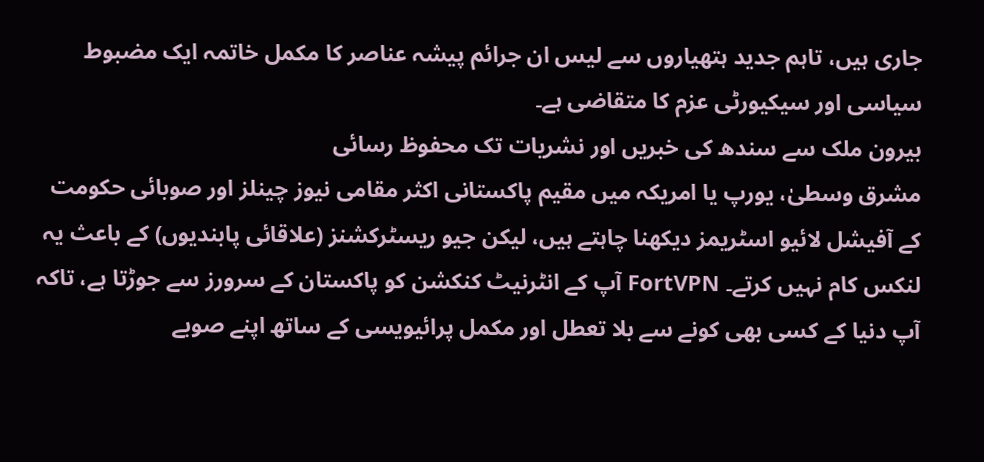جاری ہیں، تاہم جدید ہتھیاروں سے لیس ان جرائم پیشہ عناصر کا مکمل خاتمہ ایک مضبوط سیاسی اور سیکیورٹی عزم کا متقاضی ہے۔
بیرون ملک سے سندھ کی خبریں اور نشریات تک محفوظ رسائی
مشرق وسطیٰ، یورپ یا امریکہ میں مقیم پاکستانی اکثر مقامی نیوز چینلز اور صوبائی حکومت کے آفیشل لائیو اسٹریمز دیکھنا چاہتے ہیں، لیکن جیو ریسٹرکشنز (علاقائی پابندیوں) کے باعث یہ لنکس کام نہیں کرتے۔ FortVPN آپ کے انٹرنیٹ کنکشن کو پاکستان کے سرورز سے جوڑتا ہے، تاکہ آپ دنیا کے کسی بھی کونے سے بلا تعطل اور مکمل پرائیویسی کے ساتھ اپنے صوبے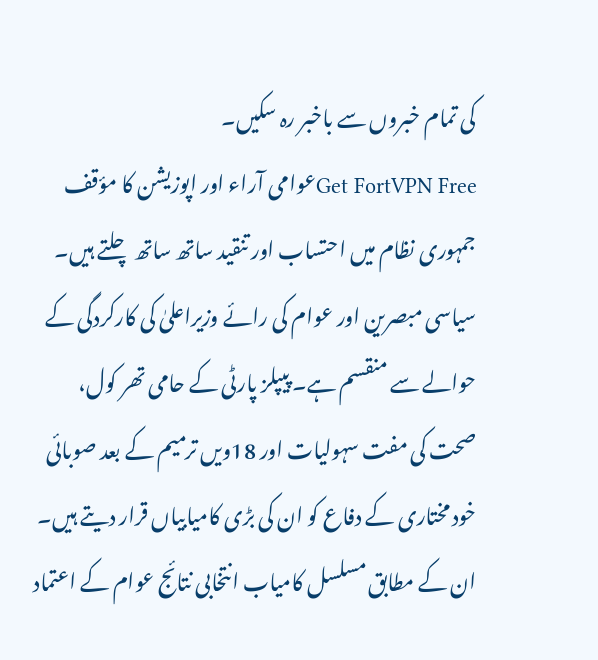کی تمام خبروں سے باخبر رہ سکیں۔
Get FortVPN Freeعوامی آراء اور اپوزیشن کا مؤقف
جمہوری نظام میں احتساب اور تنقید ساتھ ساتھ چلتے ہیں۔ سیاسی مبصرین اور عوام کی رائے وزیراعلیٰ کی کارکردگی کے حوالے سے منقسم ہے۔ پیپلز پارٹی کے حامی تھر کول، صحت کی مفت سہولیات اور 18ویں ترمیم کے بعد صوبائی خود مختاری کے دفاع کو ان کی بڑی کامیابیاں قرار دیتے ہیں۔ ان کے مطابق مسلسل کامیاب انتخابی نتائج عوام کے اعتماد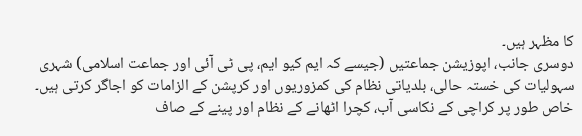کا مظہر ہیں۔
دوسری جانب، اپوزیشن جماعتیں (جیسے کہ ایم کیو ایم، پی ٹی آئی اور جماعت اسلامی) شہری سہولیات کی خستہ حالی، بلدیاتی نظام کی کمزوریوں اور کرپشن کے الزامات کو اجاگر کرتی ہیں۔ خاص طور پر کراچی کے نکاسی آب، کچرا اٹھانے کے نظام اور پینے کے صاف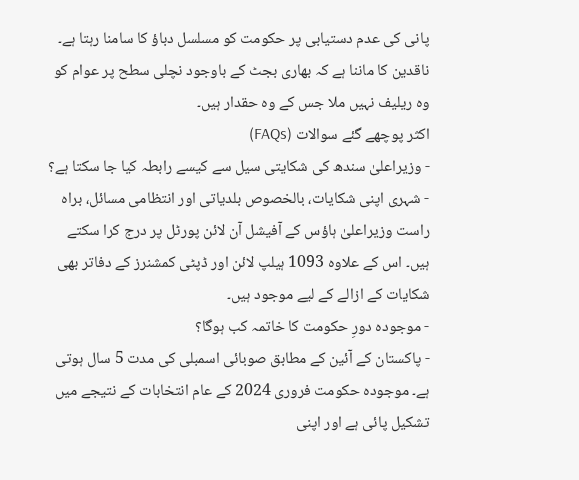پانی کی عدم دستیابی پر حکومت کو مسلسل دباؤ کا سامنا رہتا ہے۔ ناقدین کا ماننا ہے کہ بھاری بجٹ کے باوجود نچلی سطح پر عوام کو وہ ریلیف نہیں ملا جس کے وہ حقدار ہیں۔
اکثر پوچھے گئے سوالات (FAQs)
- وزیراعلیٰ سندھ کی شکایتی سیل سے کیسے رابطہ کیا جا سکتا ہے؟
- شہری اپنی شکایات، بالخصوص بلدیاتی اور انتظامی مسائل، براہ راست وزیراعلیٰ ہاؤس کے آفیشل آن لائن پورٹل پر درج کرا سکتے ہیں۔ اس کے علاوہ 1093 ہیلپ لائن اور ڈپٹی کمشنرز کے دفاتر بھی شکایات کے ازالے کے لیے موجود ہیں۔
- موجودہ دورِ حکومت کا خاتمہ کب ہوگا؟
- پاکستان کے آئین کے مطابق صوبائی اسمبلی کی مدت 5 سال ہوتی ہے۔ موجودہ حکومت فروری 2024 کے عام انتخابات کے نتیجے میں تشکیل پائی ہے اور اپنی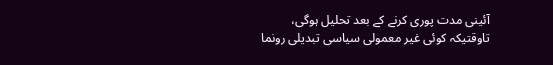آئینی مدت پوری کرنے کے بعد تحلیل ہوگی، تاوقتیکہ کوئی غیر معمولی سیاسی تبدیلی رونما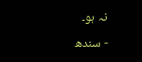نہ ہو۔
- سندھ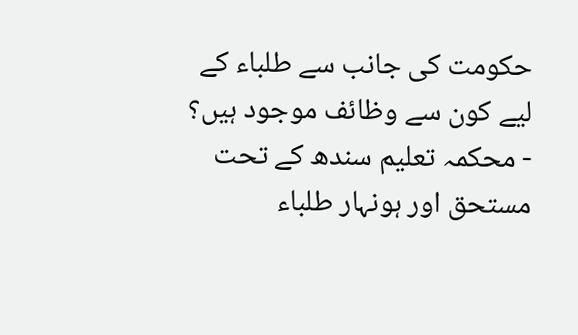حکومت کی جانب سے طلباء کے لیے کون سے وظائف موجود ہیں؟
- محکمہ تعلیم سندھ کے تحت مستحق اور ہونہار طلباء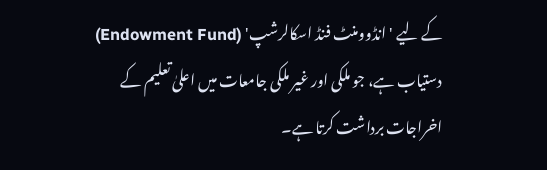کے لیے 'انڈوومنٹ فنڈ اسکالرشپ' (Endowment Fund) دستیاب ہے، جو ملکی اور غیر ملکی جامعات میں اعلیٰ تعلیم کے اخراجات برداشت کرتا ہے۔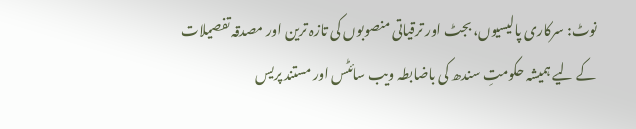نوٹ: سرکاری پالیسیوں، بجٹ اور ترقیاتی منصوبوں کی تازہ ترین اور مصدقہ تفصیلات کے لیے ہمیشہ حکومتِ سندھ کی باضابطہ ویب سائٹس اور مستند پریس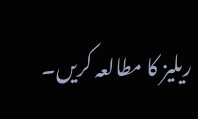ریلیز کا مطالعہ کریں۔